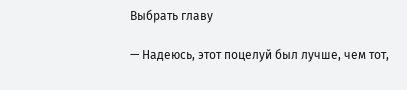Выбрать главу

— Надеюсь, этот поцелуй был лучше, чем тот,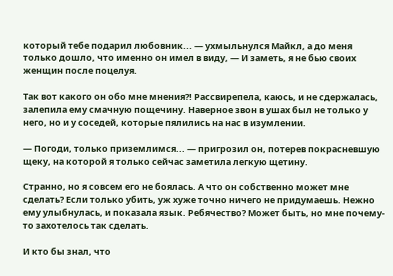который тебе подарил любовник... — ухмыльнулся Майкл, а до меня только дошло, что именно он имел в виду, — И заметь, я не бью своих женщин после поцелуя.

Так вот какого он обо мне мнения?! Рассвирепела, каюсь, и не сдержалась, залепила ему смачную пощечину. Наверное звон в ушах был не только у него, но и у соседей, которые пялились на нас в изумлении.

— Погоди, только приземлимся... — пригрозил он, потерев покрасневшую щеку, на которой я только сейчас заметила легкую щетину.

Странно, но я совсем его не боялась. А что он собственно может мне сделать? Если только убить, уж хуже точно ничего не придумаешь. Нежно ему улыбнулась, и показала язык. Ребячество? Может быть, но мне почему-то захотелось так сделать.

И кто бы знал, что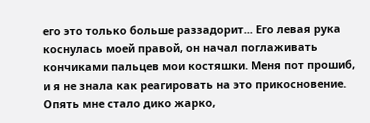его это только больше раззадорит... Его левая рука коснулась моей правой, он начал поглаживать кончиками пальцев мои костяшки. Меня пот прошиб, и я не знала как реагировать на это прикосновение. Опять мне стало дико жарко,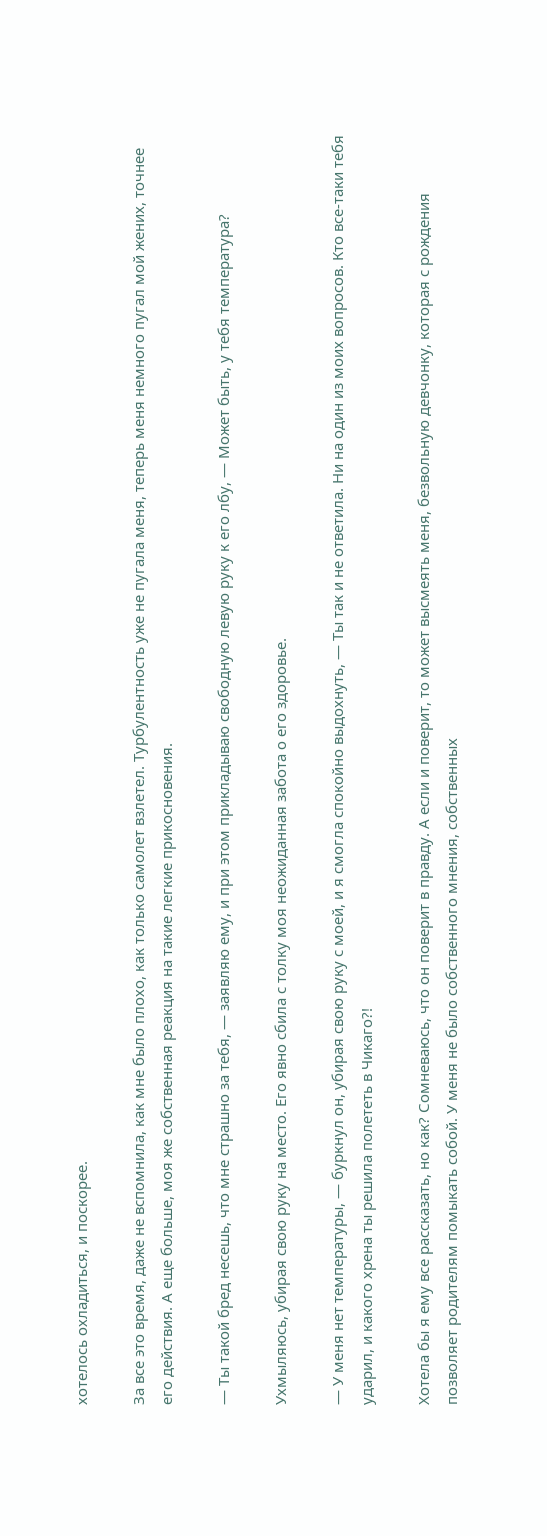хотелось охладиться, и поскорее.

За все это время, даже не вспомнила, как мне было плохо, как только самолет взлетел. Турбулентность уже не пугала меня, теперь меня немного пугал мой жених, точнее его действия. А еще больше, моя же собственная реакция на такие легкие прикосновения.

— Ты такой бред несешь, что мне страшно за тебя, — заявляю ему, и при этом прикладываю свободную левую руку к его лбу, — Может быть, у тебя температура?

Ухмыляюсь, убирая свою руку на место. Его явно сбила с толку моя неожиданная забота о его здоровье.

— У меня нет температуры, — буркнул он, убирая свою руку с моей, и я смогла спокойно выдохнуть, — Ты так и не ответила. Ни на один из моих вопросов. Кто все-таки тебя ударил, и какого хрена ты решила полететь в Чикаго?!

Хотела бы я ему все рассказать, но как? Сомневаюсь, что он поверит в правду. А если и поверит, то может высмеять меня, безвольную девчонку, которая с рождения позволяет родителям помыкать собой. У меня не было собственного мнения, собственных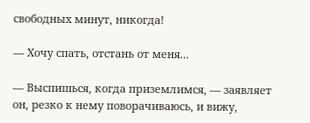свободных минут, никогда!

— Хочу спать, отстань от меня...

— Выспишься, когда приземлимся, — заявляет он, резко к нему поворачиваюсь, и вижу,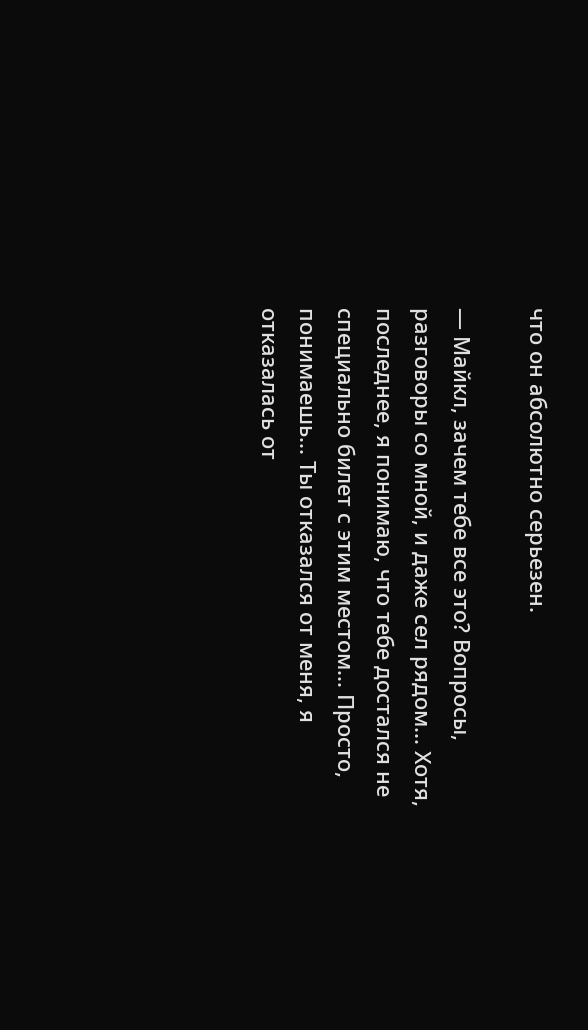что он абсолютно серьезен.

— Майкл, зачем тебе все это? Вопросы, разговоры со мной, и даже сел рядом... Хотя, последнее, я понимаю, что тебе достался не специально билет с этим местом... Просто, понимаешь... Ты отказался от меня, я отказалась от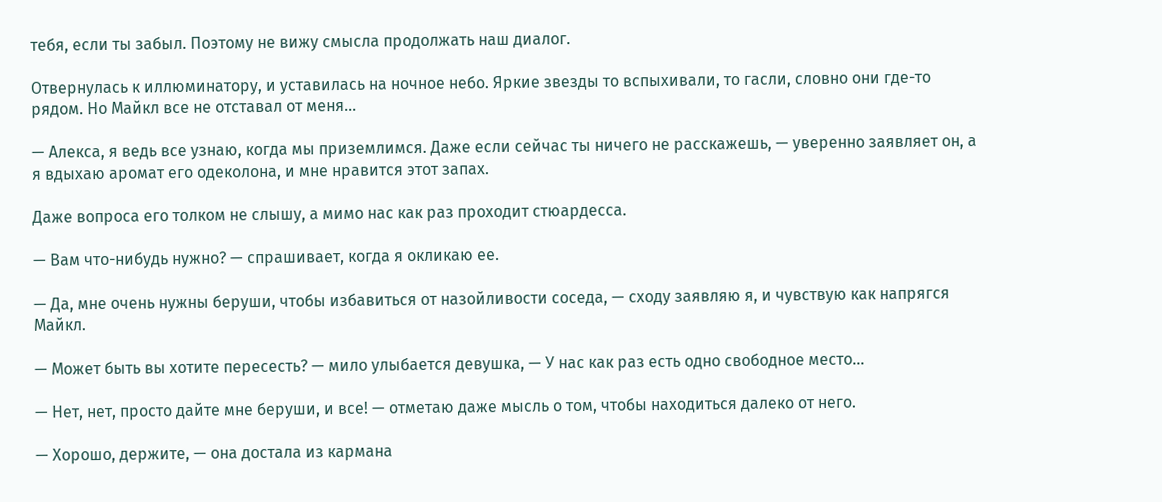тебя, если ты забыл. Поэтому не вижу смысла продолжать наш диалог.

Отвернулась к иллюминатору, и уставилась на ночное небо. Яркие звезды то вспыхивали, то гасли, словно они где-то рядом. Но Майкл все не отставал от меня...

— Алекса, я ведь все узнаю, когда мы приземлимся. Даже если сейчас ты ничего не расскажешь, — уверенно заявляет он, а я вдыхаю аромат его одеколона, и мне нравится этот запах.

Даже вопроса его толком не слышу, а мимо нас как раз проходит стюардесса.

— Вам что-нибудь нужно? — спрашивает, когда я окликаю ее.

— Да, мне очень нужны беруши, чтобы избавиться от назойливости соседа, — сходу заявляю я, и чувствую как напрягся Майкл.

— Может быть вы хотите пересесть? — мило улыбается девушка, — У нас как раз есть одно свободное место...

— Нет, нет, просто дайте мне беруши, и все! — отметаю даже мысль о том, чтобы находиться далеко от него.

— Хорошо, держите, — она достала из кармана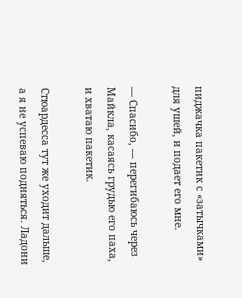пиджачка пакетик с «затычками» для ушей, и подает его мне.

— Спасибо, — перегибаюсь через Майкла, касаясь грудью его паха, и хватаю пакетик.

Стюардесса тут же уходит дальше, а я не успеваю подняться. Ладони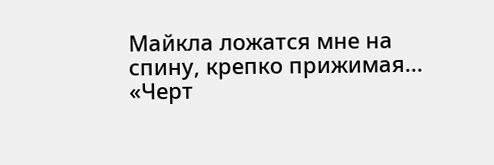Майкла ложатся мне на спину, крепко прижимая... «Черт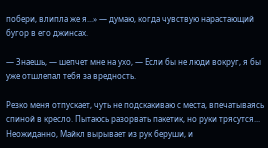побери, влипла же я...» — думаю, когда чувствую нарастающий бугор в его джинсах.

— Знаешь, — шепчет мне на ухо, — Если бы не люди вокруг, я бы уже отшлепал тебя за вредность.

Резко меня отпускает, чуть не подскакиваю с места, впечатываясь спиной в кресло. Пытаюсь разорвать пакетик, но руки трясутся... Неожиданно, Майкл вырывает из рук беруши, и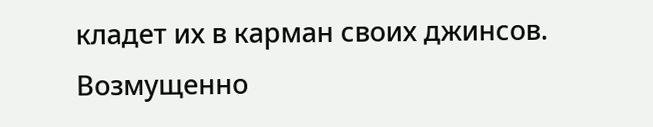кладет их в карман своих джинсов. Возмущенно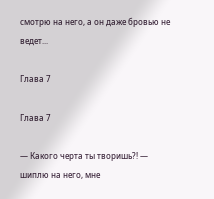смотрю на него, а он даже бровью не ведет...

Глава 7

Глава 7

— Какого черта ты творишь?! — шиплю на него, мне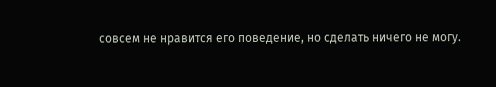совсем не нравится его поведение, но сделать ничего не могу.